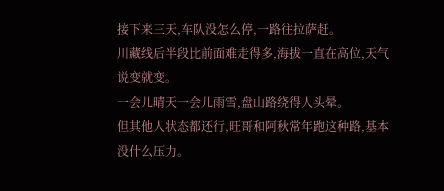接下来三天,车队没怎么停,一路往拉萨赶。
川藏线后半段比前面难走得多,海拔一直在高位,天气说变就变。
一会儿晴天一会儿雨雪,盘山路绕得人头晕。
但其他人状态都还行,旺哥和阿秋常年跑这种路,基本没什么压力。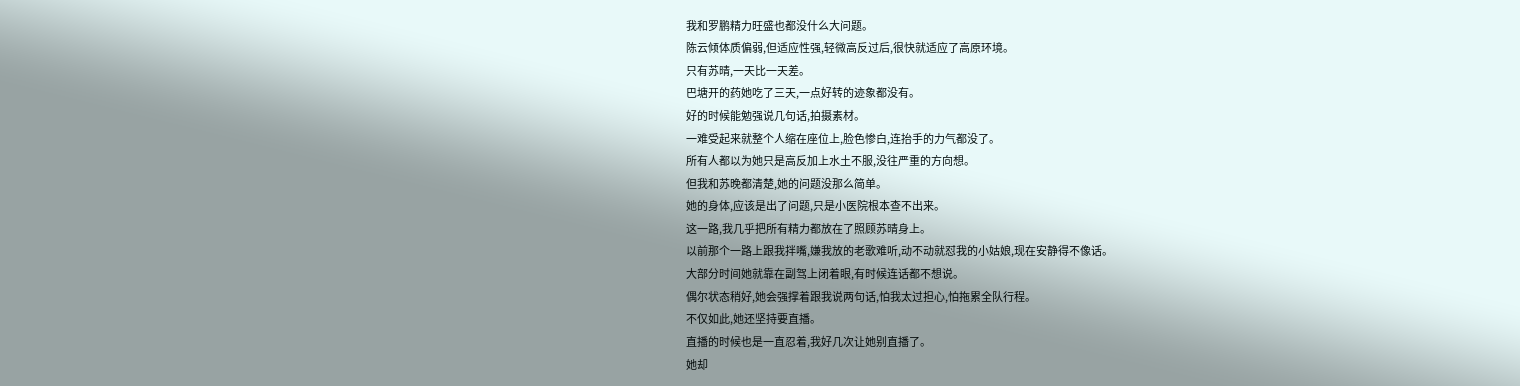我和罗鹏精力旺盛也都没什么大问题。
陈云倾体质偏弱,但适应性强,轻微高反过后,很快就适应了高原环境。
只有苏晴,一天比一天差。
巴塘开的药她吃了三天,一点好转的迹象都没有。
好的时候能勉强说几句话,拍摄素材。
一难受起来就整个人缩在座位上,脸色惨白,连抬手的力气都没了。
所有人都以为她只是高反加上水土不服,没往严重的方向想。
但我和苏晚都清楚,她的问题没那么简单。
她的身体,应该是出了问题,只是小医院根本查不出来。
这一路,我几乎把所有精力都放在了照顾苏晴身上。
以前那个一路上跟我拌嘴,嫌我放的老歌难听,动不动就怼我的小姑娘,现在安静得不像话。
大部分时间她就靠在副驾上闭着眼,有时候连话都不想说。
偶尔状态稍好,她会强撑着跟我说两句话,怕我太过担心,怕拖累全队行程。
不仅如此,她还坚持要直播。
直播的时候也是一直忍着,我好几次让她别直播了。
她却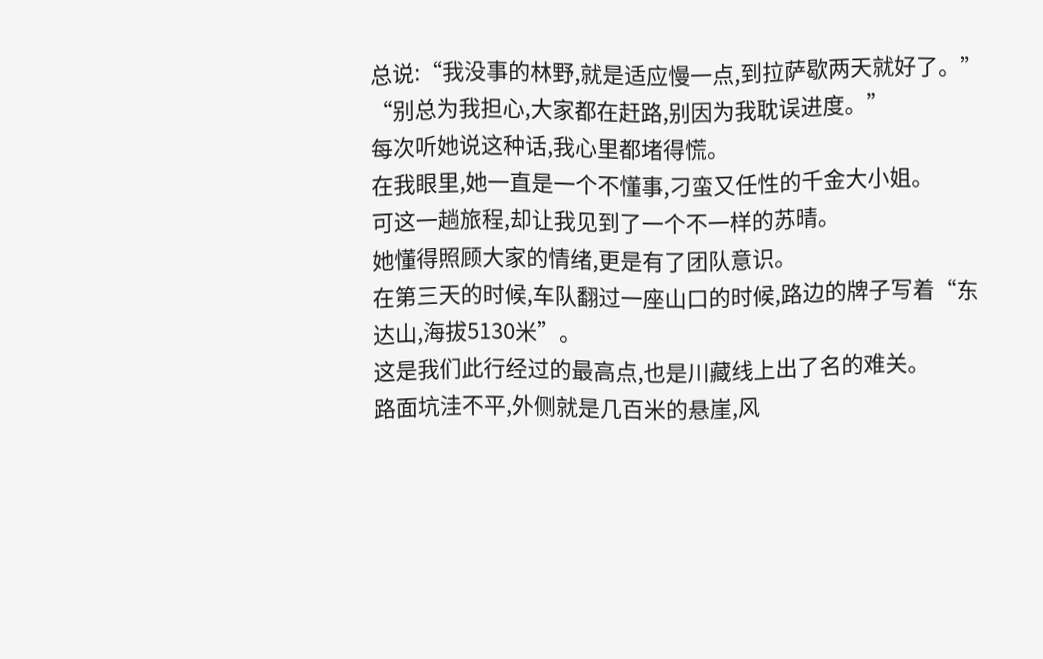总说:“我没事的林野,就是适应慢一点,到拉萨歇两天就好了。”
“别总为我担心,大家都在赶路,别因为我耽误进度。”
每次听她说这种话,我心里都堵得慌。
在我眼里,她一直是一个不懂事,刁蛮又任性的千金大小姐。
可这一趟旅程,却让我见到了一个不一样的苏晴。
她懂得照顾大家的情绪,更是有了团队意识。
在第三天的时候,车队翻过一座山口的时候,路边的牌子写着“东达山,海拔5130米”。
这是我们此行经过的最高点,也是川藏线上出了名的难关。
路面坑洼不平,外侧就是几百米的悬崖,风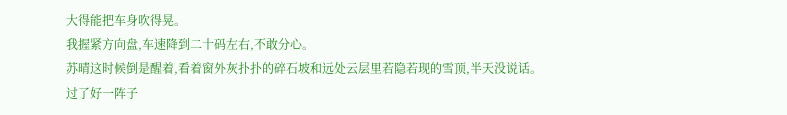大得能把车身吹得晃。
我握紧方向盘,车速降到二十码左右,不敢分心。
苏晴这时候倒是醒着,看着窗外灰扑扑的碎石坡和远处云层里若隐若现的雪顶,半天没说话。
过了好一阵子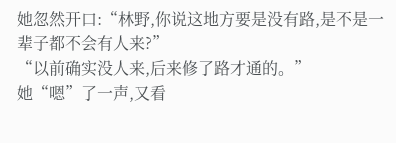她忽然开口:“林野,你说这地方要是没有路,是不是一辈子都不会有人来?”
“以前确实没人来,后来修了路才通的。”
她“嗯”了一声,又看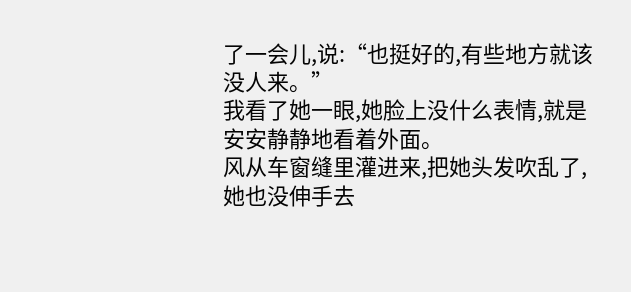了一会儿,说:“也挺好的,有些地方就该没人来。”
我看了她一眼,她脸上没什么表情,就是安安静静地看着外面。
风从车窗缝里灌进来,把她头发吹乱了,她也没伸手去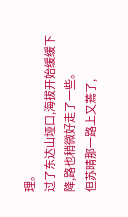理。
过了东达山垭口,海拔开始缓缓下降,路也稍微好走了一些。
但苏晴那一路上又蔫了,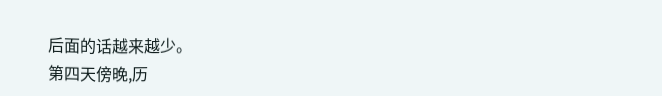后面的话越来越少。
第四天傍晚,历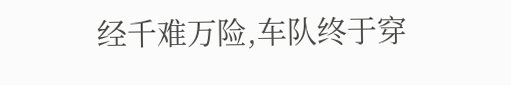经千难万险,车队终于穿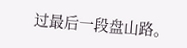过最后一段盘山路。